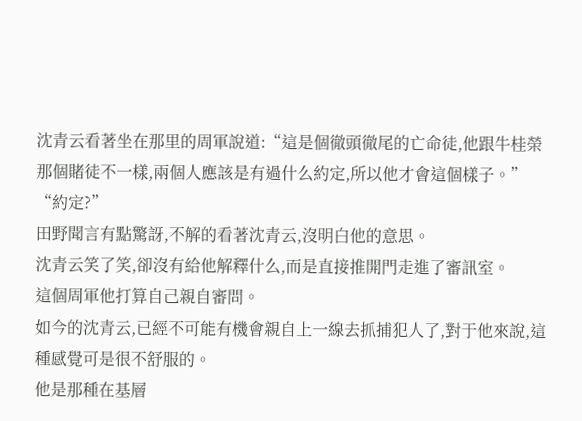沈青云看著坐在那里的周軍說道:“這是個徹頭徹尾的亡命徒,他跟牛桂榮那個賭徒不一樣,兩個人應該是有過什么約定,所以他才會這個樣子。”
“約定?”
田野聞言有點驚訝,不解的看著沈青云,沒明白他的意思。
沈青云笑了笑,卻沒有給他解釋什么,而是直接推開門走進了審訊室。
這個周軍他打算自己親自審問。
如今的沈青云,已經不可能有機會親自上一線去抓捕犯人了,對于他來說,這種感覺可是很不舒服的。
他是那種在基層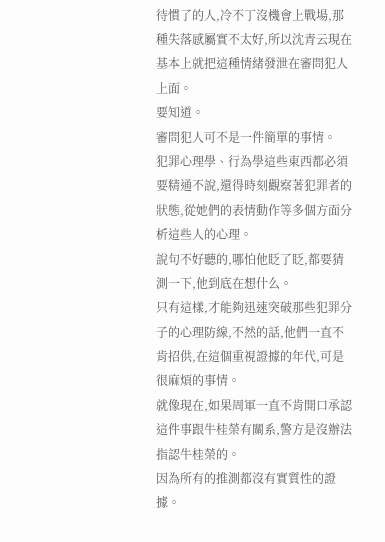待慣了的人,冷不丁沒機會上戰場,那種失落感屬實不太好,所以沈青云現在基本上就把這種情緒發泄在審問犯人上面。
要知道。
審問犯人可不是一件簡單的事情。
犯罪心理學、行為學這些東西都必須要精通不說,還得時刻觀察著犯罪者的狀態,從她們的表情動作等多個方面分析這些人的心理。
說句不好聽的,哪怕他眨了眨,都要猜測一下,他到底在想什么。
只有這樣,才能夠迅速突破那些犯罪分子的心理防線,不然的話,他們一直不肯招供,在這個重視證據的年代,可是很麻煩的事情。
就像現在,如果周軍一直不肯開口承認這件事跟牛桂榮有關系,警方是沒辦法指認牛桂榮的。
因為所有的推測都沒有實質性的證據。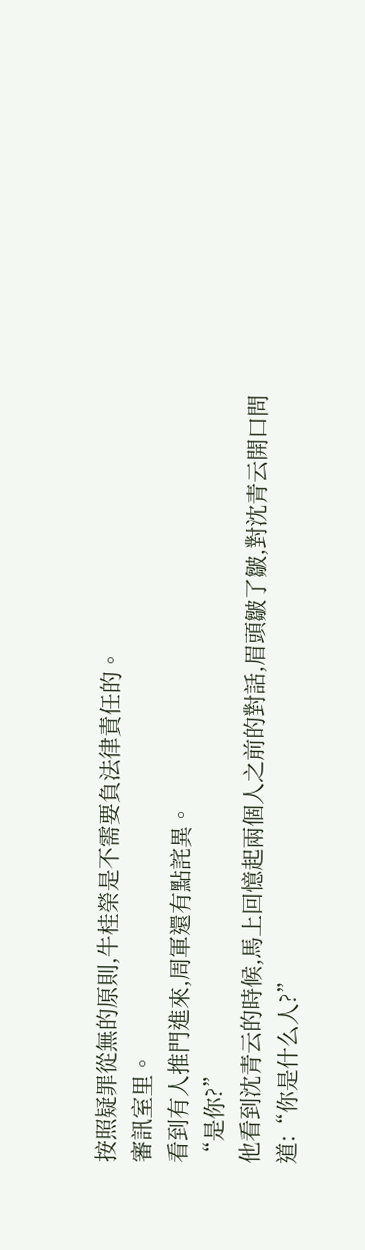按照疑罪從無的原則,牛桂榮是不需要負法律責任的。
審訊室里。
看到有人推門進來,周軍還有點詫異。
“是你?”
他看到沈青云的時候,馬上回憶起兩個人之前的對話,眉頭皺了皺,對沈青云開口問道:“你是什么人?”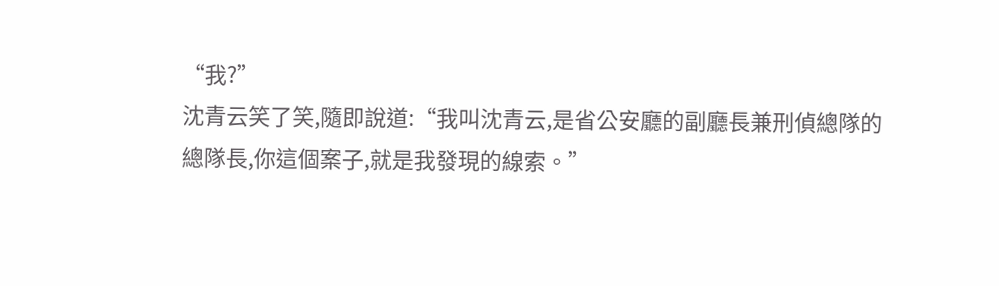“我?”
沈青云笑了笑,隨即說道:“我叫沈青云,是省公安廳的副廳長兼刑偵總隊的總隊長,你這個案子,就是我發現的線索。”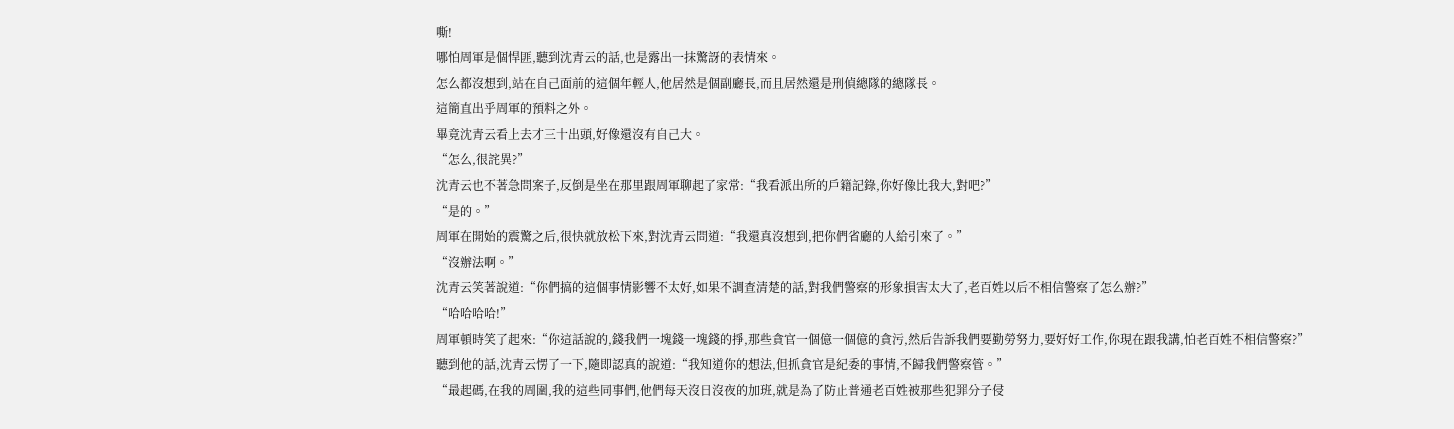嘶!
哪怕周軍是個悍匪,聽到沈青云的話,也是露出一抹驚訝的表情來。
怎么都沒想到,站在自己面前的這個年輕人,他居然是個副廳長,而且居然還是刑偵總隊的總隊長。
這簡直出乎周軍的預料之外。
畢竟沈青云看上去才三十出頭,好像還沒有自己大。
“怎么,很詫異?”
沈青云也不著急問案子,反倒是坐在那里跟周軍聊起了家常:“我看派出所的戶籍記錄,你好像比我大,對吧?”
“是的。”
周軍在開始的震驚之后,很快就放松下來,對沈青云問道:“我還真沒想到,把你們省廳的人給引來了。”
“沒辦法啊。”
沈青云笑著說道:“你們搞的這個事情影響不太好,如果不調查清楚的話,對我們警察的形象損害太大了,老百姓以后不相信警察了怎么辦?”
“哈哈哈哈!”
周軍頓時笑了起來:“你這話說的,錢我們一塊錢一塊錢的掙,那些貪官一個億一個億的貪污,然后告訴我們要勤勞努力,要好好工作,你現在跟我講,怕老百姓不相信警察?”
聽到他的話,沈青云愣了一下,隨即認真的說道:“我知道你的想法,但抓貪官是紀委的事情,不歸我們警察管。”
“最起碼,在我的周圍,我的這些同事們,他們每天沒日沒夜的加班,就是為了防止普通老百姓被那些犯罪分子侵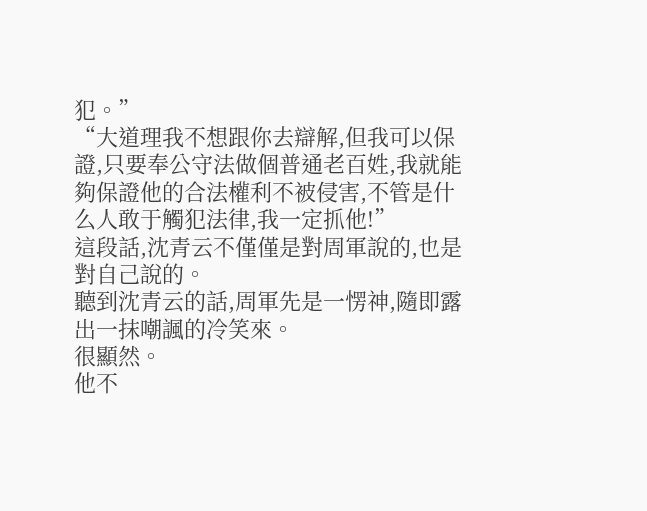犯。”
“大道理我不想跟你去辯解,但我可以保證,只要奉公守法做個普通老百姓,我就能夠保證他的合法權利不被侵害,不管是什么人敢于觸犯法律,我一定抓他!”
這段話,沈青云不僅僅是對周軍說的,也是對自己說的。
聽到沈青云的話,周軍先是一愣神,隨即露出一抹嘲諷的冷笑來。
很顯然。
他不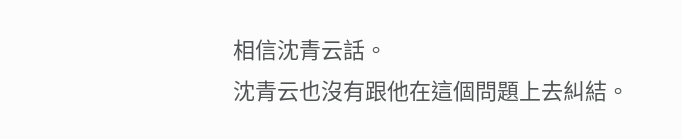相信沈青云話。
沈青云也沒有跟他在這個問題上去糾結。